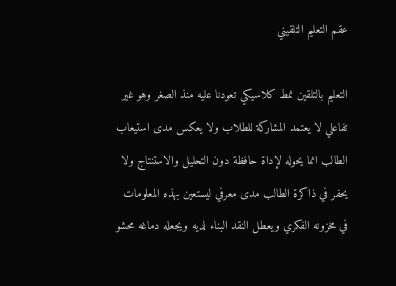عقم التعليم التلقيني

التعليم بالتلقين نمط كلاسيكي تعودنا عليه منذ الصغر وهو غير تفاعلي لا يعتمد المشاركة للطلاب ولا يعكس مدى استيعاب الطالب انما يحوله لإداة حافظة دون التحليل والاستنتاج ولا يحفر في ذاكرة الطالب مدى معرفي ليستعين بهذه المعلومات في مخزونه الفكري ويعطل النقد البناء لديه ويجعله دماغه محشو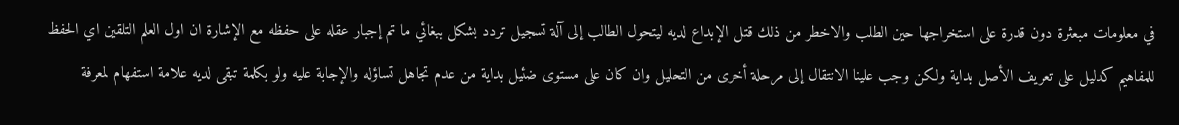في معلومات مبعثرة دون قدرة على استخراجها حين الطلب والاخطر من ذلك قتل الإبداع لديه ليتحول الطالب إلى آلة تسجيل تردد بشكل ببغائي ما تم إجبار عقله على حفظه مع الإشارة ان اول العلم التلقين اي الحفظ للمفاهيم كدليل على تعريف الأصل بداية ولكن وجب علينا الانتقال إلى مرحلة أخرى من التحليل وان كان على مستوى ضئيل بداية من عدم تجاهل تساؤله والإجابة عليه ولو بكلمة تبقى لديه علامة استفهام لمعرفة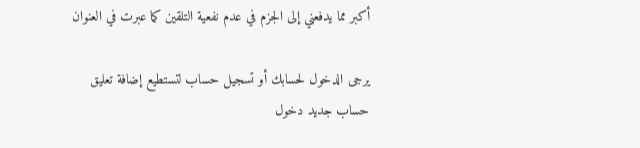أكبر مما يدفعني إلى الجزم في عدم نفعية التلقين كما عبرت في العنوان

يرجى الدخول لحسابك أو تسجيل حساب لتستطيع إضافة تعليق
حساب جديد دخول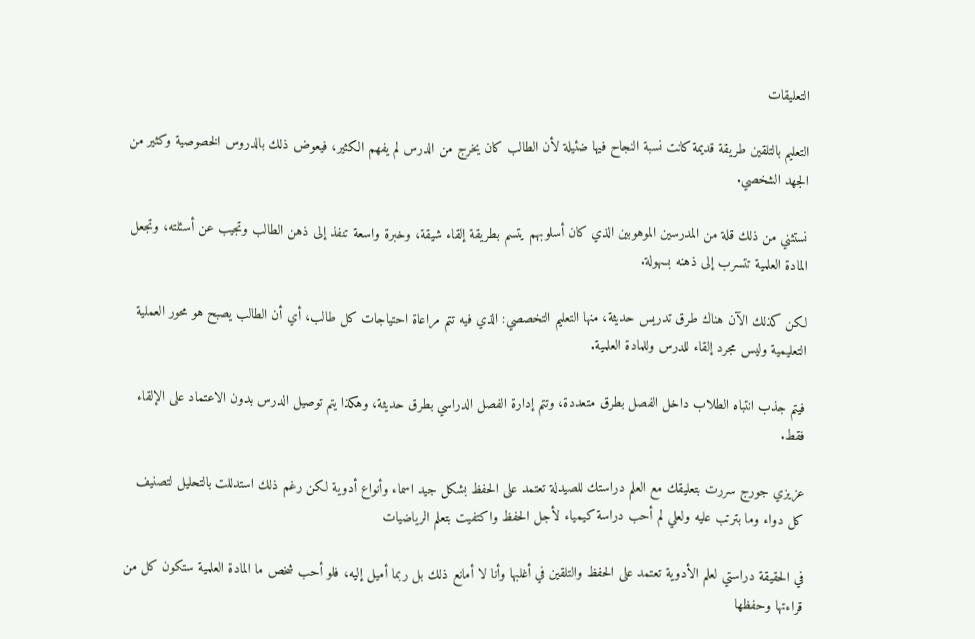التعليقات

التعليم بالتلقين طريقة قديمة كانت نسبة النجاح فيها ضئيلة لأن الطالب كان يخرج من الدرس لم يفهم الكثير، فيعوض ذلك بالدروس الخصوصية وكثير من الجهد الشخصي.

نستثني من ذلك قلة من المدرسين الموهوبين الذي كان أسلوبهم يتسم بطريقة إلقاء شيقة، وخبرة واسعة تنفذ إلى ذهن الطالب وتجيب عن أسئلته، وتجعل المادة العلمية تتسرب إلى ذهنه بسهولة.

لكن كذلك الآن هناك طرق تدريس حديثة، منها التعليم التخصصي: الذي فيه تتم مراعاة احتياجات كل طالب، أي أن الطالب يصبح هو محور العملية التعليمية وليس مجرد إلقاء للدرس وللمادة العلمية.

فيتم جذب انتباه الطلاب داخل الفصل بطرق متعددة، وتتم إدارة الفصل الدراسي بطرق حديثة، وهكذا يتم توصيل الدرس بدون الاعتماد على الإلقاء فقط.

عزيزي جورج سررت بتعليقك مع العلم دراستك للصيدلة تعتمد على الحفظ بشكل جيد اسماء وأنواع أدوية لكن رغم ذلك استدللت بالتحليل لتصنيف كل دواء وما بترتب عليه ولعلي لم أحب دراسة كيمياء لأجل الحفظ واكتفيت بتعلم الرياضيات

في الحقيقة دراستي لعلم الأدوية تعتمد على الحفظ والتلقين في أغلبها وأنا لا أمانع ذلك بل ربما أميل إليه، فلو أحب شخص ما المادة العلمية ستكون كل من قراءتها وحفظها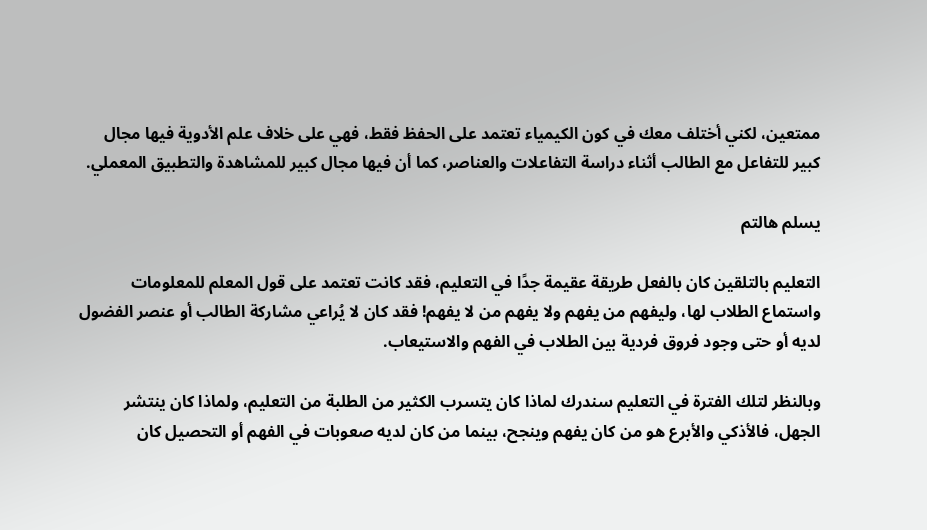ممتعين، لكني أختلف معك في كون الكيمياء تعتمد على الحفظ فقط، فهي على خلاف علم الأدوية فيها مجال كبير للتفاعل مع الطالب أثناء دراسة التفاعلات والعناصر، كما أن فيها مجال كبير للمشاهدة والتطبيق المعملي.

يسلم هالتم

التعليم بالتلقين كان بالفعل طريقة عقيمة جدًا في التعليم، فقد كانت تعتمد على قول المعلم للمعلومات واستماع الطلاب لها، وليفهم من يفهم ولا يفهم من لا يفهم! فقد كان لا يُراعي مشاركة الطالب أو عنصر الفضول لديه أو حتى وجود فروق فردية بين الطلاب في الفهم والاستيعاب.

وبالنظر لتلك الفترة في التعليم سندرك لماذا كان يتسرب الكثير من الطلبة من التعليم، ولماذا كان ينتشر الجهل، فالأذكي والأبرع هو من كان يفهم وينجح، بينما من كان لديه صعوبات في الفهم أو التحصيل كان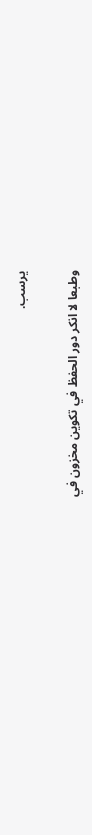يرسب.

وطبعا لا انكر دور الحفظ في تكوين مخزون في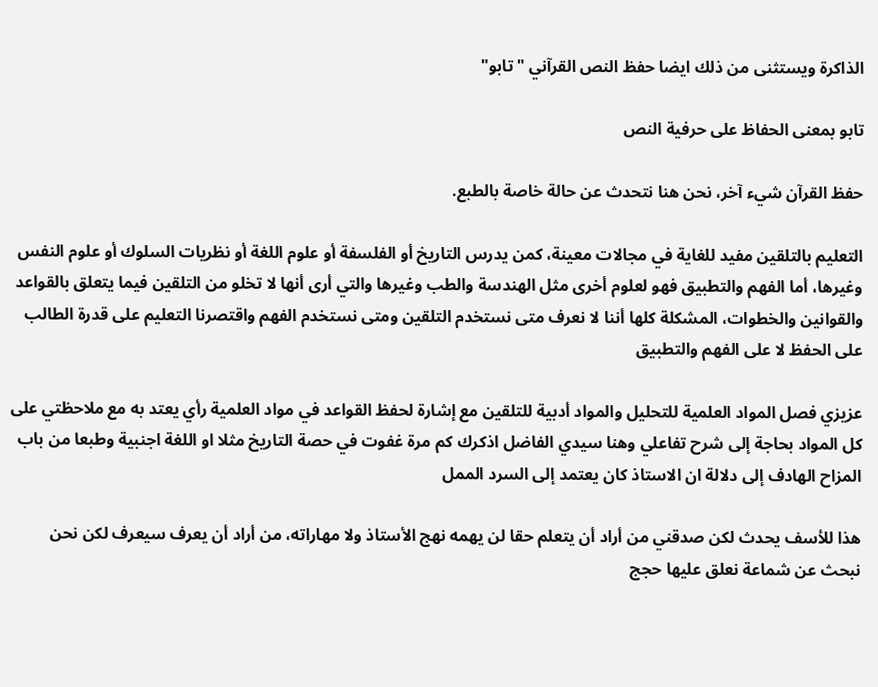الذاكرة ويستثنى من ذلك ايضا حفظ النص القرآني "تابو"

تابو بمعنى الحفاظ على حرفية النص

حفظ القرآن شيء آخر، نحن هنا نتحدث عن حالة خاصة بالطبع.

التعليم بالتلقين مفيد للغاية في مجالات معينة، كمن يدرس التاريخ أو الفلسفة أو علوم اللغة أو نظريات السلوك أو علوم النفس وغيرها، أما الفهم والتطبيق فهو لعلوم أخرى مثل الهندسة والطب وغيرها والتي أرى أنها لا تخلو من التلقين فيما يتعلق بالقواعد والقوانين والخطوات، المشكلة كلها أننا لا نعرف متى نستخدم التلقين ومتى نستخدم الفهم واقتصرنا التعليم على قدرة الطالب على الحفظ لا على الفهم والتطبيق

عزيزي فصل المواد العلمية للتحليل والمواد أدبية للتلقين مع إشارة لحفظ القواعد في مواد العلمية رأي يعتد به مع ملاحظتي على كل المواد بحاجة إلى شرح تفاعلي وهنا سيدي الفاضل اذكرك كم مرة غفوت في حصة التاريخ مثلا او اللغة اجنبية وطبعا من باب المزاح الهادف إلى دلالة ان الاستاذ كان يعتمد إلى السرد الممل

هذا للأسف يحدث لكن صدقني من أراد أن يتعلم حقا لن يهمه نهج الأستاذ ولا مهاراته، من أراد أن يعرف سيعرف لكن نحن نبحث عن شماعة نعلق عليها حجج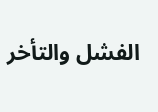الفشل والتأخر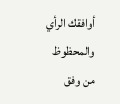أوافقك الرأي والمحظوظ من وفق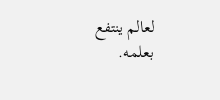لعالم ينتفع بعلمه.